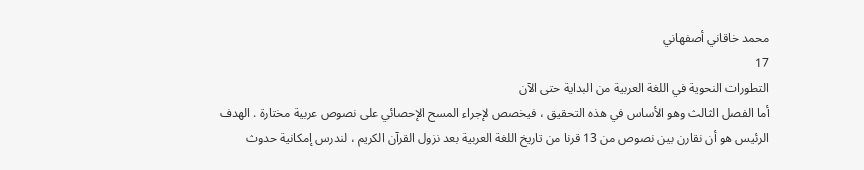محمد خاقاني أصفهاني
17
التطورات النحوية في اللغة العربية من البداية حتى الآن
أما الفصل الثالث وهو الأساس في هذه التحقيق ، فيخصص لإجراء المسح الإحصائي على نصوص عربية مختارة . الهدف الرئيس هو أن نقارن بين نصوص من 13 قرنا من تاريخ اللغة العربية بعد نزول القرآن الكريم ، لندرس إمكانية حدوث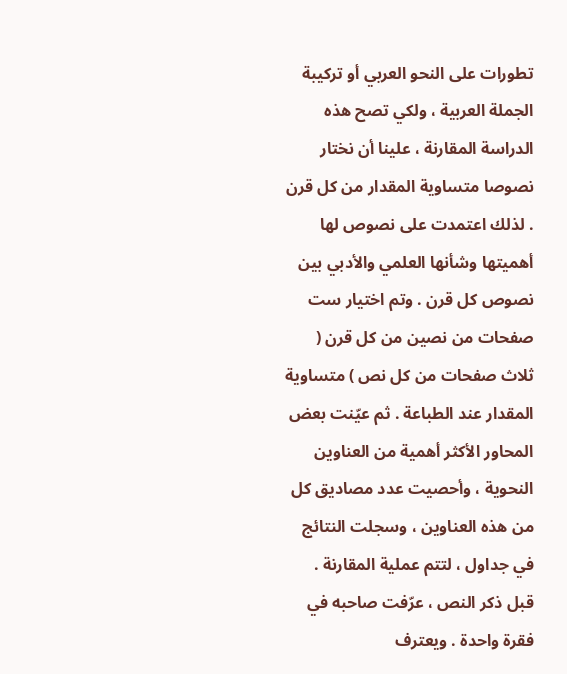تطورات على النحو العربي أو تركيبة الجملة العربية ، ولكي تصح هذه الدراسة المقارنة ، علينا أن نختار نصوصا متساوية المقدار من كل قرن . لذلك اعتمدت على نصوص لها أهميتها وشأنها العلمي والأدبي بين نصوص كل قرن . وتم اختيار ست صفحات من نصين من كل قرن ( ثلاث صفحات من كل نص ) متساوية المقدار عند الطباعة . ثم عيّنت بعض المحاور الأكثر أهمية من العناوين النحوية ، وأحصيت عدد مصاديق كل من هذه العناوين ، وسجلت النتائج في جداول ، لتتم عملية المقارنة . قبل ذكر النص ، عرّفت صاحبه في فقرة واحدة . ويعترف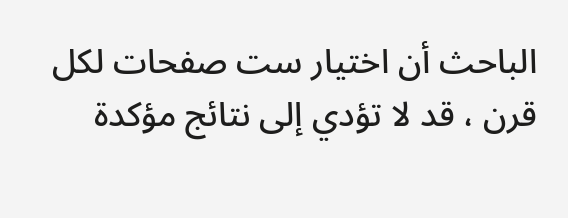الباحث أن اختيار ست صفحات لكل قرن ، قد لا تؤدي إلى نتائج مؤكدة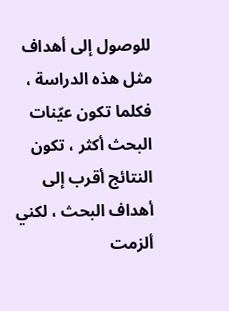للوصول إلى أهداف مثل هذه الدراسة ، فكلما تكون عيّنات البحث أكثر ، تكون النتائج أقرب إلى أهداف البحث ، لكني ألزمت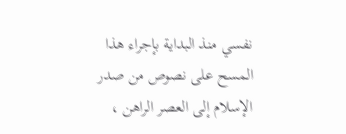نفسي منذ البداية بإجراء هذا المسح على نصوص من صدر الإسلام إلى العصر الراهن ،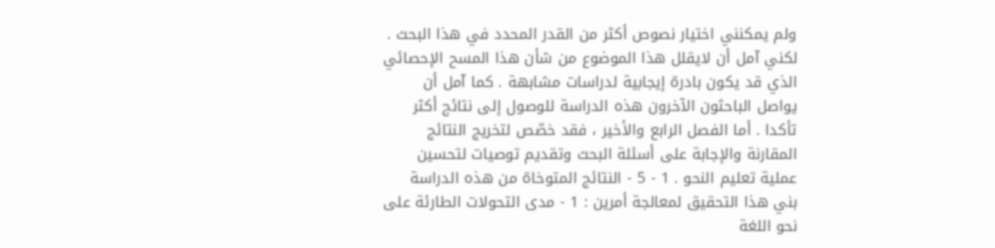ولم يمكنني اختيار نصوص أكثر من القدر المحدد في هذا البحث . لكني آمل أن لايقلل هذا الموضوع من شأن هذا المسح الإحصائي الذي قد يكون بادرة إيجابية لدراسات مشابهة . كما آمل أن يواصل الباحثون الآخرون هذه الدراسة للوصول إلى نتائج أكثر تأكدا . أما الفصل الرابع والأخير ، فقد خصّص لتخريج النتائج المقارنة والإجابة على أسئلة البحث وتقديم توصيات لتحسين عملية تعليم النحو . 1 - 5 - النتائج المتوخاة من هذه الدراسة بني هذا التحقيق لمعالجة أمرين : 1 - مدى التحولات الطارئة على نحو اللغة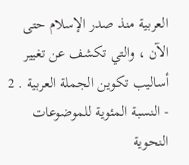العربية منذ صدر الإسلام حتى الآن ، والتي تكشف عن تغيير أساليب تكوين الجملة العربية . 2 - النسبة المئوية للموضوعات النحوية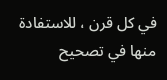في كل قرن ، للاستفادة منها في تصحيح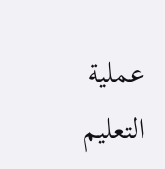عملية التعليم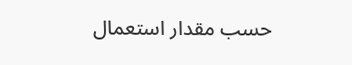حسب مقدار استعمال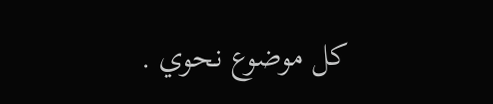كل موضوع نحوي .